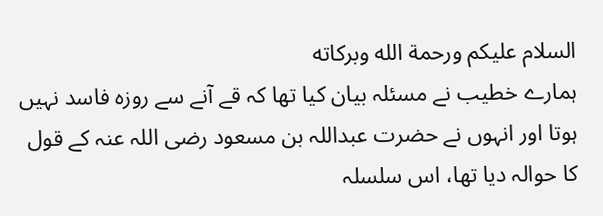السلام عليكم ورحمة الله وبركاته
ہمارے خطیب نے مسئلہ بیان کیا تھا کہ قے آنے سے روزہ فاسد نہیں ہوتا اور انہوں نے حضرت عبداللہ بن مسعود رضی اللہ عنہ کے قول کا حوالہ دیا تھا، اس سلسلہ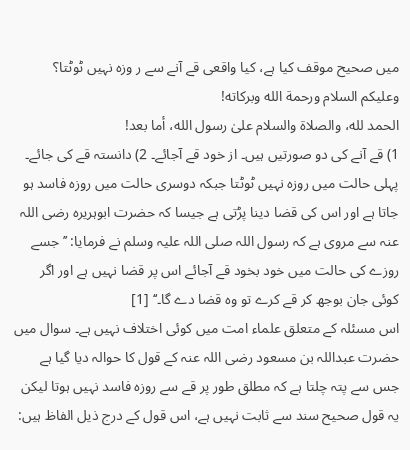میں صحیح موقف کیا ہے، کیا واقعی قے آنے سے ر وزہ نہیں ٹوٹتا؟
وعلیکم السلام ورحمة الله وبرکاته!
الحمد لله، والصلاة والسلام علىٰ رسول الله، أما بعد!
1) قے آنے کی دو صورتیں ہیں۔ از خود قے آجائے۔ 2) دانستہ قے کی جائے۔
پہلی حالت میں روزہ نہیں ٹوٹتا جبکہ دوسری حالت میں روزہ فاسد ہو جاتا ہے اور اس کی قضا دینا پڑتی ہے جیسا کہ حضرت ابوہریرہ رضی اللہ عنہ سے مروی ہے کہ رسول اللہ صلی اللہ علیہ وسلم نے فرمایا: ’’جسے روزے کی حالت میں خود بخود قے آجائے اس پر قضا نہیں ہے اور اگر کوئی جان بوجھ کر قے کرے تو وہ قضا دے گا۔‘‘ [1]
اس مسئلہ کے متعلق علماء امت میں کوئی اختلاف نہیں ہے۔ سوال میں حضرت عبداللہ بن مسعود رضی اللہ عنہ کے قول کا حوالہ دیا گیا ہے جس سے پتہ چلتا ہے کہ مطلق طور پر قے سے روزہ فاسد نہیں ہوتا لیکن یہ قول صحیح سند سے ثابت نہیں ہے، اس قول کے درج ذیل الفاظ ہیں: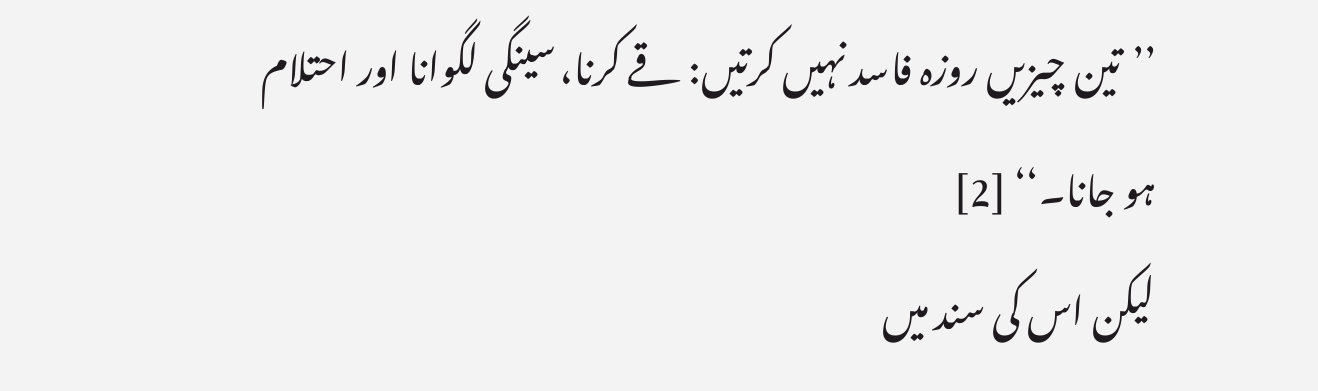’’تین چیزیں روزہ فاسد نہیں کرتیں: قے کرنا، سینگی لگوانا اور احتلام ہو جانا۔‘‘ [2]
لیکن اس کی سند میں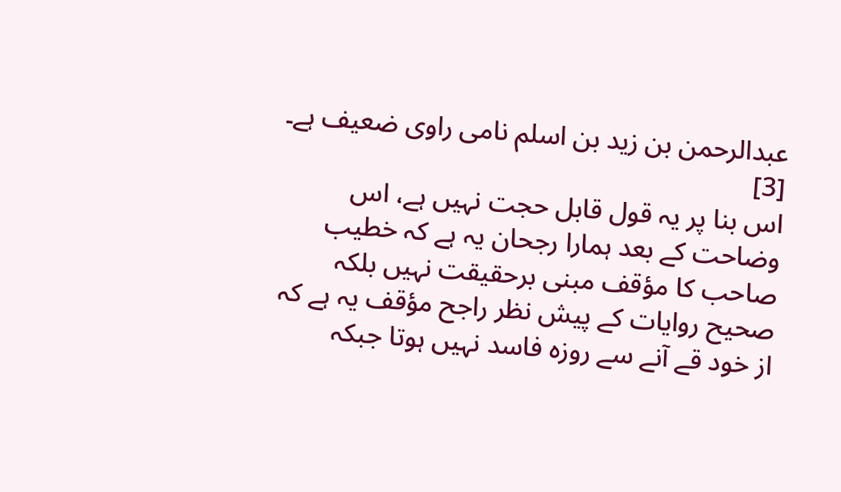عبدالرحمن بن زید بن اسلم نامی راوی ضعیف ہے۔ [3]
اس بنا پر یہ قول قابل حجت نہیں ہے، اس وضاحت کے بعد ہمارا رجحان یہ ہے کہ خطیب صاحب کا مؤقف مبنی برحقیقت نہیں بلکہ صحیح روایات کے پیش نظر راجح مؤقف یہ ہے کہ از خود قے آنے سے روزہ فاسد نہیں ہوتا جبکہ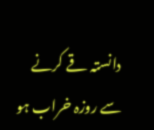دانستہ قے کرنے سے روزہ خراب ہو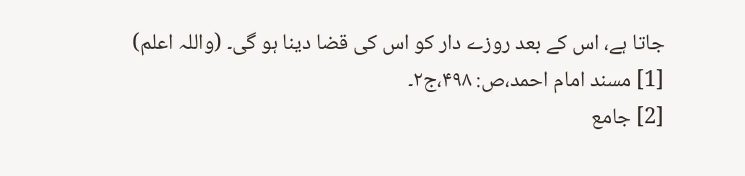جاتا ہے، اس کے بعد روزے دار کو اس کی قضا دینا ہو گی۔ (واللہ اعلم)
[1] مسند امام احمد،ص: ۴۹۸،ج۲۔
[2] جامع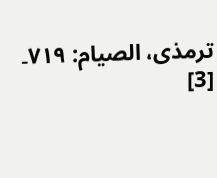ترمذی، الصیام: ۷۱۹۔
[3]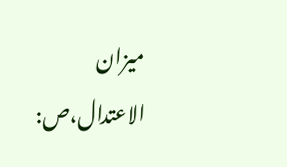میزان الاعتدال،ص: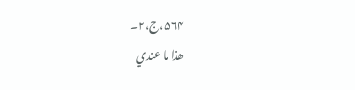۵۶۴،ج،۲۔
ھذا ما عندي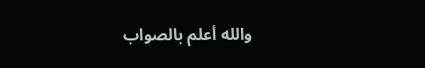والله أعلم بالصواب